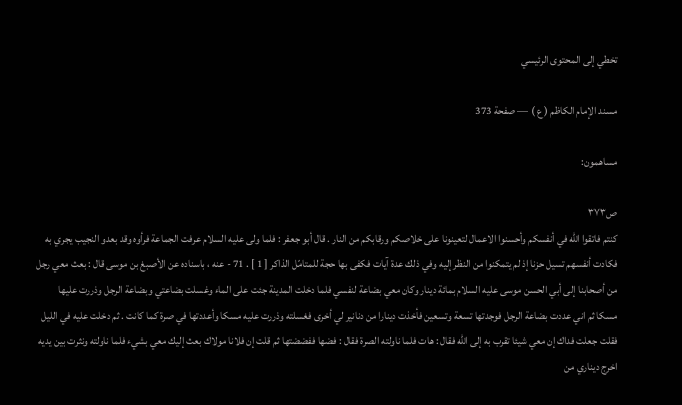تخطي إلى المحتوى الرئيسي

مسند الإمام الكاظم ( ع ) — صفحة 373

مساهمون:

ص٣٧٣
كنتم فاتقوا اللّه في أنفسكم وأحسنوا الاعمال لتعينونا على خلاصكم ورقابكم من النار . قال أبو جعفر : فلما ولى عليه السلام عرفت الجماعة فرأوه وقد بعدو النجيب يجري به فكادت أنفسهم تسيل حزنا إذ لم يتمكنوا من النظر إليه وفي ذلك عدة آيات فكفى بها حجة للمتامّل الذاكر [ 1 ] . 71 - عنه ، باسناده عن الأصبغ بن موسى قال : بعث معي رجل من أصحابنا إلى أبي الحسن موسى عليه السلام بمائة دينار وكان معي بضاعة لنفسي فلما دخلت المدينة جئت على الماء وغسلت بضاعتي وبضاعة الرجل وذررت عليها مسكا ثم اني عددت بضاعة الرجل فوجدتها تسعة وتسعين فأخذت دينارا من دنانير لي أخرى فغسلته وذررت عليه مسكا وأعددتها في صرة كما كانت . ثم دخلت عليه في الليل فقلت جعلت فداك إن معي شيئا تقرب به إلى اللّه فقال : هات فلما ناولته الصرة فقال : فضها ففضضتها ثم قلت إن فلانا مولاك بعث إليك معي بشيء فلما ناولته ونثرت بين يديه اخرج ديناري من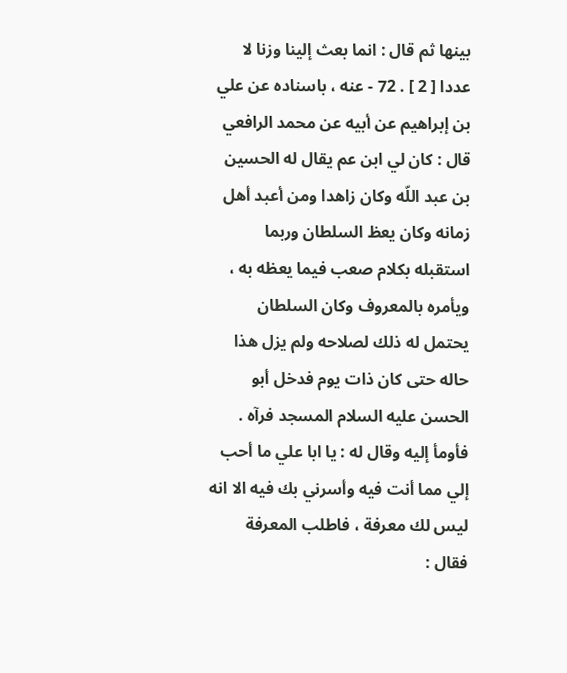بينها ثم قال : انما بعث إلينا وزنا لا عددا [ 2 ] . 72 - عنه ، باسناده عن علي بن إبراهيم عن أبيه عن محمد الرافعي قال : كان لي ابن عم يقال له الحسين بن عبد اللّه وكان زاهدا ومن أعبد أهل زمانه وكان يعظ السلطان وربما استقبله بكلام صعب فيما يعظه به ، ويأمره بالمعروف وكان السلطان يحتمل له ذلك لصلاحه ولم يزل هذا حاله حتى كان ذات يوم فدخل أبو الحسن عليه السلام المسجد فرآه . فأومأ إليه وقال له : يا ابا علي ما أحب إلي مما أنت فيه وأسرني بك فيه الا انه ليس لك معرفة ، فاطلب المعرفة فقال :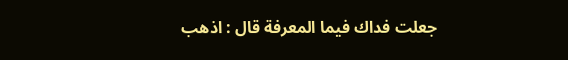جعلت فداك فيما المعرفة قال : اذهب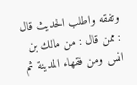وتفقه واطلب الحديث قال : ممن قال : من مالك بن انس ومن فقهاء المدينة ثم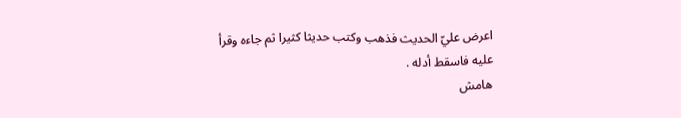اعرض عليّ الحديث فذهب وكتب حديثا كثيرا ثم جاءه وقرأ عليه فاسقط أدله .
هامش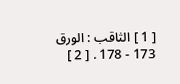[ 1 ] الثاقب : الورق 173 - 178 . [ 2 ]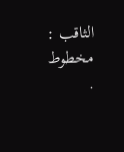الثاقب : مخطوط .